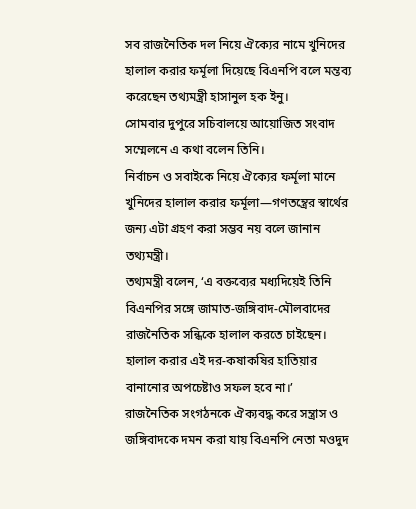সব রাজনৈতিক দল নিয়ে ঐক্যের নামে খুনিদের হালাল করার ফর্মূলা দিয়েছে বিএনপি বলে মন্তব্য করেছেন তথ্যমন্ত্রী হাসানুল হক ইনু।
সোমবার দুপুরে সচিবালয়ে আয়োজিত সংবাদ সম্মেলনে এ কথা বলেন তিনি।
নির্বাচন ও সবাইকে নিয়ে ঐক্যের ফর্মূলা মানে খুনিদের হালাল করার ফর্মূলা—গণতন্ত্রের স্বার্থের জন্য এটা গ্রহণ করা সম্ভব নয় বলে জানান তথ্যমন্ত্রী।
তথ্যমন্ত্রী বলেন, ‘এ বক্তব্যের মধ্যদিয়েই তিনি বিএনপির সঙ্গে জামাত-জঙ্গিবাদ-মৌলবাদের রাজনৈতিক সন্ধিকে হালাল করতে চাইছেন। হালাল করার এই দর-কষাকষির হাতিয়ার বানানোর অপচেষ্টাও সফল হবে না।’
রাজনৈতিক সংগঠনকে ঐক্যবদ্ধ করে সন্ত্রাস ও জঙ্গিবাদকে দমন করা যায় বিএনপি নেতা মওদুদ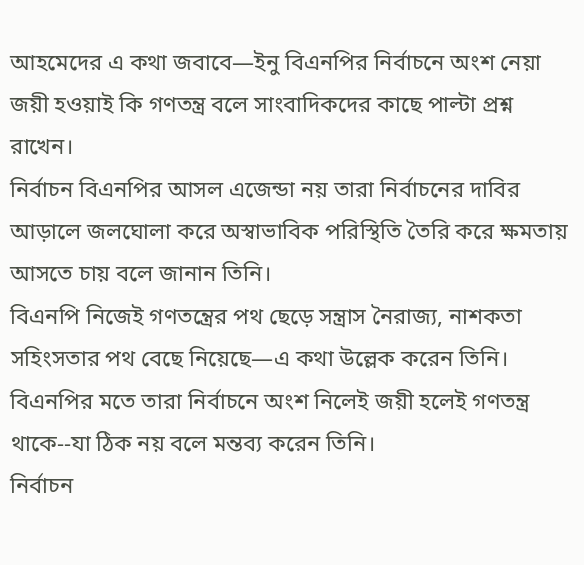আহমেদের এ কথা জবাবে—ইনু বিএনপির নির্বাচনে অংশ নেয়া জয়ী হওয়াই কি গণতন্ত্র বলে সাংবাদিকদের কাছে পাল্টা প্রশ্ন রাখেন।
নির্বাচন বিএনপির আসল এজেন্ডা নয় তারা নির্বাচনের দাবির আড়ালে জলঘোলা করে অস্বাভাবিক পরিস্থিতি তৈরি করে ক্ষমতায় আসতে চায় বলে জানান তিনি।
বিএনপি নিজেই গণতন্ত্রের পথ ছেড়ে সন্ত্রাস নৈরাজ্য, নাশকতা সহিংসতার পথ বেছে নিয়েছে—এ কথা উল্লেক করেন তিনি।
বিএনপির মতে তারা নির্বাচনে অংশ নিলেই জয়ী হলেই গণতন্ত্র থাকে--যা ঠিক নয় বলে মন্তব্য করেন তিনি।
নির্বাচন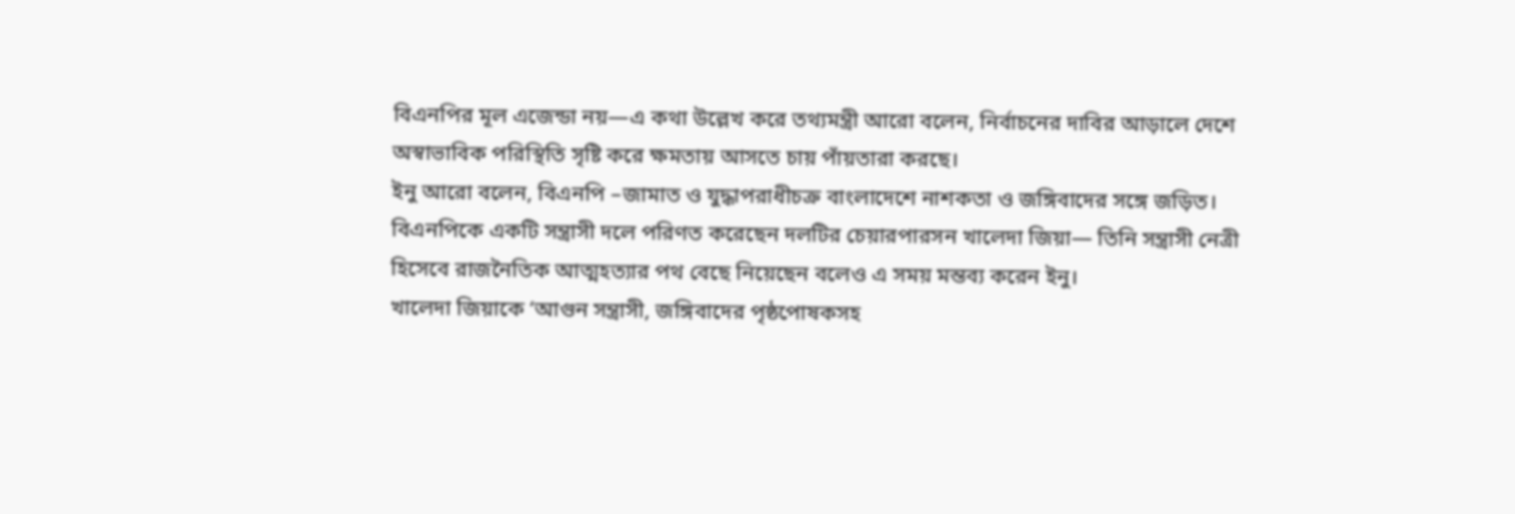বিএনপির মূল এজেন্ডা নয়—এ কথা উল্লেখ করে তথ্যমন্ত্রী আরো বলেন, নির্বাচনের দাবির আড়ালে দেশে অস্বাভাবিক পরিস্থিতি সৃষ্টি করে ক্ষমতায় আসতে চায় পাঁয়তারা করছে।
ইনু আরো বলেন, বিএনপি –জামাত ও যুদ্ধাপরাধীচক্র বাংলাদেশে নাশকতা ও জঙ্গিবাদের সঙ্গে জড়িত।
বিএনপিকে একটি সন্ত্রাসী দলে পরিণত করেছেন দলটির চেয়ারপারসন খালেদা জিয়া— তিনি সন্ত্রাসী নেত্রী হিসেবে রাজনৈতিক আত্মহত্যার পথ বেছে নিয়েছেন বলেও এ সময় মন্তব্য করেন ইনু।
খালেদা জিয়াকে ‘আগুন সন্ত্রাসী, জঙ্গিবাদের পৃষ্ঠপোষকসহ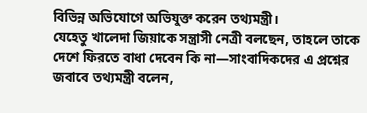বিভিন্ন অভিযোগে অভিযুক্ত করেন তথ্যমন্ত্রী।
যেহেতু খালেদা জিয়াকে সন্ত্রাসী নেত্রী বলছেন, তাহলে তাকে দেশে ফিরতে বাধা দেবেন কি না—সাংবাদিকদের এ প্রশ্নের জবাবে তথ্যমন্ত্রী বলেন,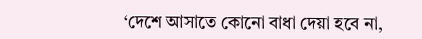‘দেশে আসাতে কোনো বাধা দেয়া হবে না,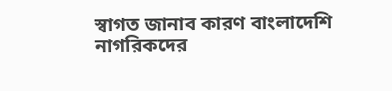স্বাগত জানাব কারণ বাংলাদেশি নাগরিকদের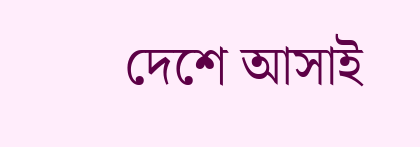দেশে আসাই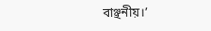বাঞ্ছনীয়।’